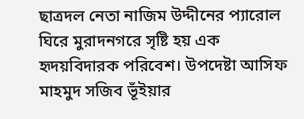ছাত্রদল নেতা নাজিম উদ্দীনের প্যারোল ঘিরে মুরাদনগরে সৃষ্টি হয় এক হৃদয়বিদারক পরিবেশ। উপদেষ্টা আসিফ মাহমুদ সজিব ভূঁইয়ার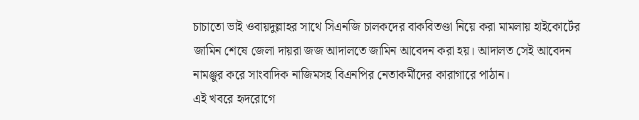চাচাতো ভাই ওবায়দুল্লাহর সাথে সিএনজি চালকদের বাকবিতণ্ডা নিয়ে করা মামলায় হাইকোর্টের জামিন শেষে জেলা দায়রা জজ আদালতে জামিন আবেদন করা হয়। আদালত সেই আবেদন নামঞ্জুর করে সাংবাদিক নাজিমসহ বিএনপির নেতাকর্মীদের কারাগারে পাঠান।
এই খবরে হৃদরোগে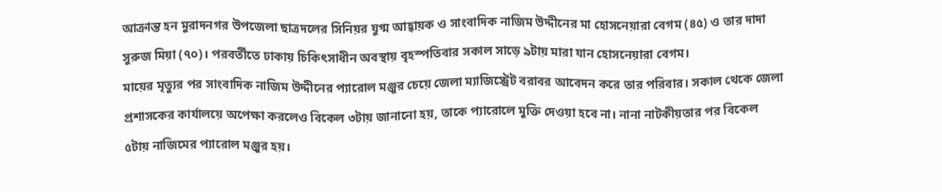আক্রান্ত হন মুরাদনগর উপজেলা ছাত্রদলের সিনিয়র যুগ্ম আহ্বায়ক ও সাংবাদিক নাজিম উদ্দীনের মা হোসনেয়ারা বেগম (৪৫) ও তার দাদা সুরুজ মিয়া (৭০)। পরবর্তীতে ঢাকায় চিকিৎসাধীন অবস্থায় বৃহস্পতিবার সকাল সাড়ে ৯টায় মারা যান হোসনেয়ারা বেগম।
মায়ের মৃত্যুর পর সাংবাদিক নাজিম উদ্দীনের প্যারোল মঞ্জুর চেয়ে জেলা ম্যাজিস্ট্রেট বরাবর আবেদন করে তার পরিবার। সকাল থেকে জেলা প্রশাসকের কার্যালয়ে অপেক্ষা করলেও বিকেল ৩টায় জানানো হয়, তাকে প্যারোলে মুক্তি দেওয়া হবে না। নানা নাটকীয়তার পর বিকেল ৫টায় নাজিমের প্যারোল মঞ্জুর হয়।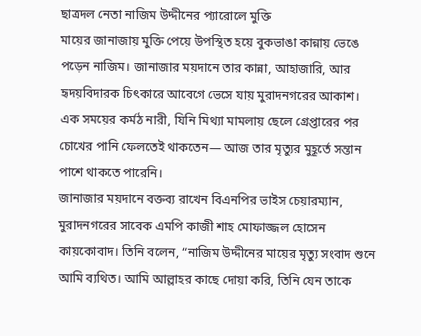ছাত্রদল নেতা নাজিম উদ্দীনের প্যারোলে মুক্তি
মায়ের জানাজায় মুক্তি পেয়ে উপস্থিত হয়ে বুকভাঙা কান্নায় ভেঙে পড়েন নাজিম। জানাজার ময়দানে তার কান্না, আহাজারি, আর হৃদয়বিদারক চিৎকারে আবেগে ভেসে যায় মুরাদনগরের আকাশ। এক সময়ের কর্মঠ নারী, যিনি মিথ্যা মামলায় ছেলে গ্রেপ্তারের পর চোখের পানি ফেলতেই থাকতেন— আজ তার মৃত্যুর মুহূর্তে সন্তান পাশে থাকতে পারেনি।
জানাজার ময়দানে বক্তব্য রাখেন বিএনপির ভাইস চেয়ারম্যান, মুরাদনগরের সাবেক এমপি কাজী শাহ মোফাজ্জল হোসেন কায়কোবাদ। তিনি বলেন, “নাজিম উদ্দীনের মায়ের মৃত্যু সংবাদ শুনে আমি ব্যথিত। আমি আল্লাহর কাছে দোয়া করি, তিনি যেন তাকে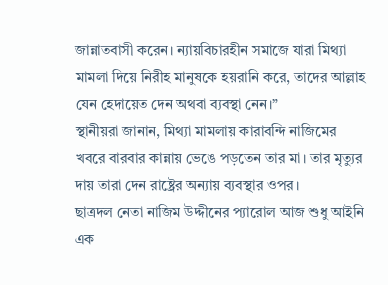জান্নাতবাসী করেন। ন্যায়বিচারহীন সমাজে যারা মিথ্যা মামলা দিয়ে নিরীহ মানুষকে হয়রানি করে, তাদের আল্লাহ যেন হেদায়েত দেন অথবা ব্যবস্থা নেন।”
স্থানীয়রা জানান, মিথ্যা মামলায় কারাবন্দি নাজিমের খবরে বারবার কান্নায় ভেঙে পড়তেন তার মা। তার মৃত্যুর দায় তারা দেন রাষ্ট্রের অন্যায় ব্যবস্থার ওপর।
ছাত্রদল নেতা নাজিম উদ্দীনের প্যারোল আজ শুধু আইনি এক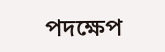পদক্ষেপ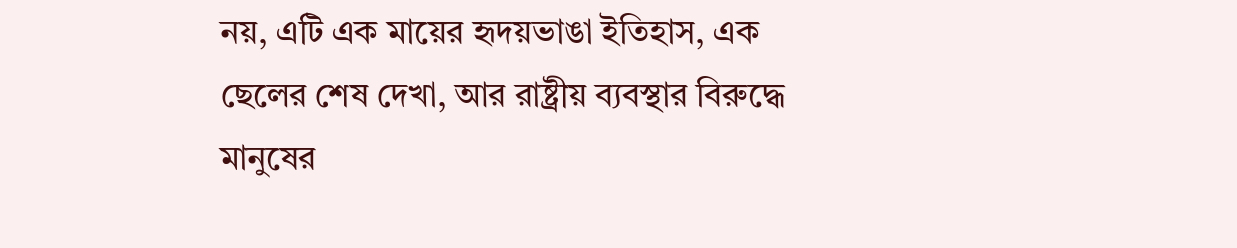নয়, এটি এক মায়ের হৃদয়ভাঙা ইতিহাস, এক ছেলের শেষ দেখা, আর রাষ্ট্রীয় ব্যবস্থার বিরুদ্ধে মানুষের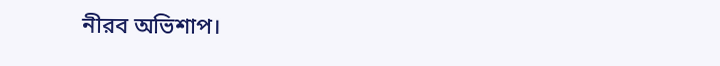নীরব অভিশাপ।